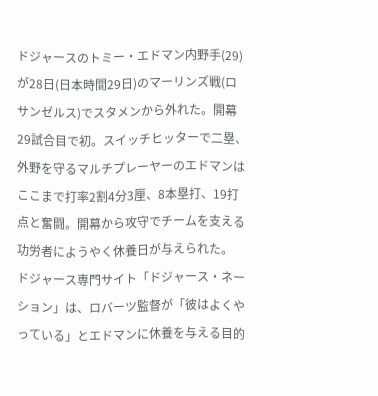ドジャースのトミー・エドマン内野手(29)が28日(日本時間29日)のマーリンズ戦(ロサンゼルス)でスタメンから外れた。開幕29試合目で初。スイッチヒッターで二塁、外野を守るマルチプレーヤーのエドマンはここまで打率2割4分3厘、8本塁打、19打点と奮闘。開幕から攻守でチームを支える功労者にようやく休養日が与えられた。
ドジャース専門サイト「ドジャース・ネーション」は、ロバーツ監督が「彼はよくやっている」とエドマンに休養を与える目的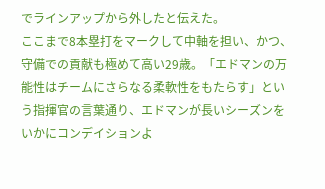でラインアップから外したと伝えた。
ここまで8本塁打をマークして中軸を担い、かつ、守備での貢献も極めて高い29歳。「エドマンの万能性はチームにさらなる柔軟性をもたらす」という指揮官の言葉通り、エドマンが長いシーズンをいかにコンデイションよ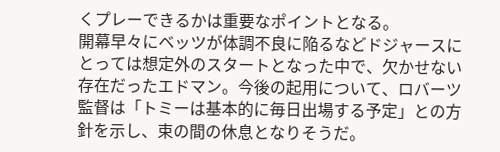くプレーできるかは重要なポイントとなる。
開幕早々にベッツが体調不良に陥るなどドジャースにとっては想定外のスタートとなった中で、欠かせない存在だったエドマン。今後の起用について、ロバーツ監督は「トミーは基本的に毎日出場する予定」との方針を示し、束の間の休息となりそうだ。